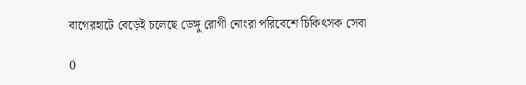বাগেরহাটে বেড়েই চলেছে ডেঙ্গু রোগী নোংরা পরিবেশে চিকিৎসক সেবা

0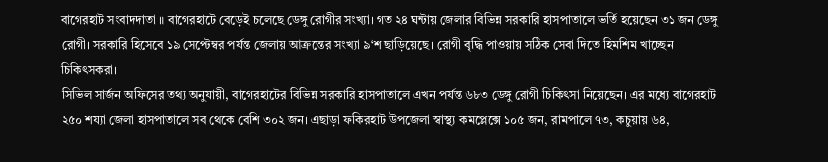বাগেরহাট সংবাদদাতা ॥ বাগেরহাটে বেড়েই চলেছে ডেঙ্গু রোগীর সংখ্যা। গত ২৪ ঘন্টায় জেলার বিভিন্ন সরকারি হাসপাতালে ভর্তি হয়েছেন ৩১ জন ডেঙ্গু রোগী। সরকারি হিসেবে ১৯ সেপ্টেম্বর পর্যন্ত জেলায় আক্রন্তের সংখ্যা ৯‘শ ছাড়িয়েছে। রোগী বৃদ্ধি পাওয়ায় সঠিক সেবা দিতে হিমশিম খাচ্ছেন চিকিৎসকরা।
সিভিল সার্জন অফিসের তথ্য অনুযায়ী, বাগেরহাটের বিভিন্ন সরকারি হাসপাতালে এখন পর্যন্ত ৬৮৩ ডেঙ্গু রোগী চিকিৎসা নিয়েছেন। এর মধ্যে বাগেরহাট ২৫০ শয্যা জেলা হাসপাতালে সব থেকে বেশি ৩০২ জন। এছাড়া ফকিরহাট উপজেলা স্বাস্থ্য কমপ্লেক্সে ১০৫ জন, রামপালে ৭৩, কচুয়ায় ৬৪,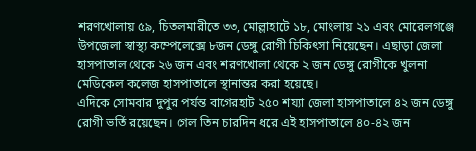শরণখোলায় ৫৯, চিতলমারীতে ৩৩, মোল্লাহাটে ১৮, মোংলায় ২১ এবং মোরেলগঞ্জে উপজেলা স্বাস্থ্য কম্পেলেক্সে ৮জন ডেঙ্গু রোগী চিকিৎসা নিয়েছেন। এছাড়া জেলা হাসপাতাল থেকে ২৬ জন এবং শরণখোলা থেকে ২ জন ডেঙ্গু রোগীকে খুলনা মেডিকেল কলেজ হাসপাতালে স্থানান্তর করা হয়েছে।
এদিকে সোমবার দুপুর পর্যন্ত বাগেরহাট ২৫০ শয্যা জেলা হাসপাতালে ৪২ জন ডেঙ্গু রোগী ভর্তি রয়েছেন। গেল তিন চারদিন ধরে এই হাসপাতালে ৪০-৪২ জন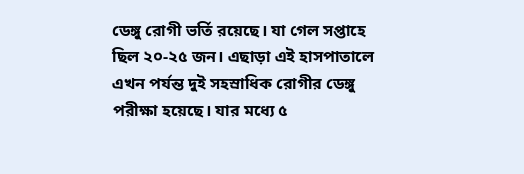ডেঙ্গু রোগী ভর্তি রয়েছে। যা গেল সপ্তাহে ছিল ২০-২৫ জন। এছাড়া এই হাসপাতালে এখন পর্যন্ত দুই সহস্রাধিক রোগীর ডেঙ্গু পরীক্ষা হয়েছে। যার মধ্যে ৫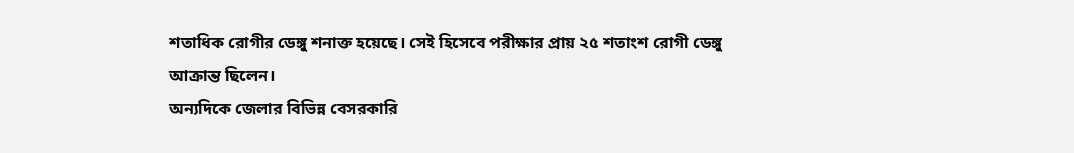শতাধিক রোগীর ডেঙ্গু শনাক্ত হয়েছে। সেই হিসেবে পরীক্ষার প্রায় ২৫ শতাংশ রোগী ডেঙ্গু আক্রান্ত ছিলেন।
অন্যদিকে জেলার বিভিন্ন বেসরকারি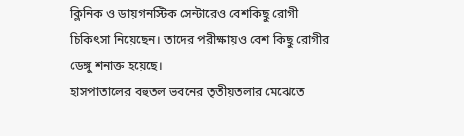ক্লিনিক ও ডায়গনস্টিক সেন্টারেও বেশকিছু রোগী চিকিৎসা নিয়েছেন। তাদের পরীক্ষায়ও বেশ কিছু রোগীর ডেঙ্গু শনাক্ত হয়েছে।
হাসপাতালের বহুতল ভবনের তৃতীয়তলার মেঝেতে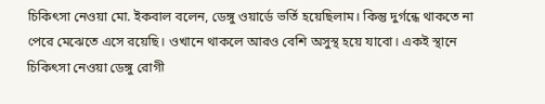চিকিৎসা নেওয়া মো. ইকবাল বলেন, ডেঙ্গু ওয়ার্ডে ভর্তি হয়েছিলাম। কিন্তু দুর্গন্ধে থাকতে না পেরে মেঝেতে এসে রয়েছি। ওখানে থাকলে আরও বেশি অসুস্থ হয়ে যাবো। একই স্থানে চিকিৎসা নেওয়া ডেঙ্গু রোগী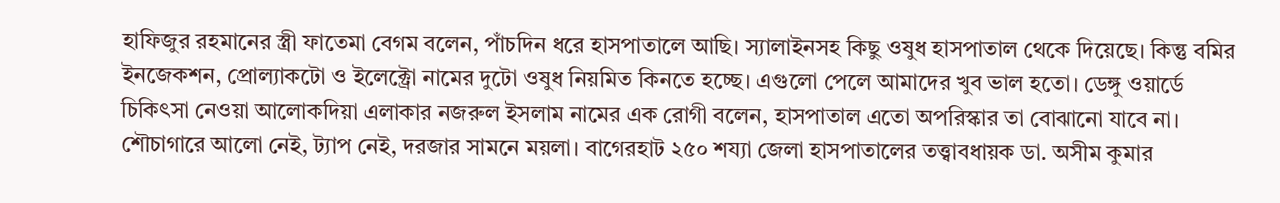হাফিজুর রহমানের স্ত্রী ফাতেমা বেগম বলেন, পাঁচদিন ধরে হাসপাতালে আছি। স্যালাইনসহ কিছু ওষুধ হাসপাতাল থেকে দিয়েছে। কিন্তু বমির ইনজেকশন, প্রোল্যাকটো ও ইলেক্ট্রো নামের দুটো ওষুধ নিয়মিত কিনতে হচ্ছে। এগুলো পেলে আমাদের খুব ভাল হতো। ডেঙ্গু ওয়ার্ডে চিকিৎসা নেওয়া আলোকদিয়া এলাকার নজরুল ইসলাম নামের এক রোগী বলেন, হাসপাতাল এতো অপরিস্কার তা বোঝানো যাবে না। শৌচাগারে আলো নেই, ট্যাপ নেই, দরজার সামনে ময়লা। বাগেরহাট ২৫০ শয্যা জেলা হাসপাতালের তত্ত্বাবধায়ক ডা. অসীম কুমার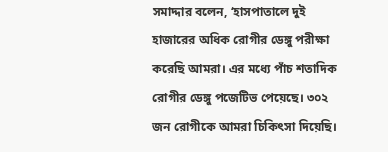সমাদ্দার বলেন, ‘হাসপাতালে দুই হাজারের অধিক রোগীর ডেঙ্গু পরীক্ষা করেছি আমরা। এর মধ্যে পাঁচ শতাদিক রোগীর ডেঙ্গু পজেটিভ পেয়েছে। ৩০২ জন রোগীকে আমরা চিকিৎসা দিয়েছি।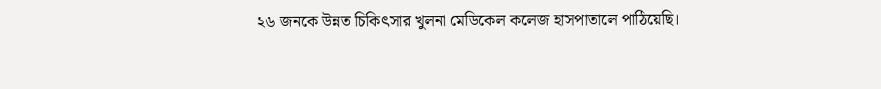২৬ জনকে উন্নত চিকিৎসার খুলনা মেডিকেল কলেজ হাসপাতালে পাঠিয়েছি।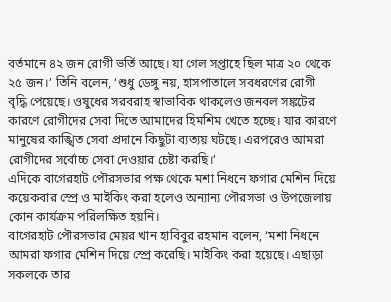বর্তমানে ৪২ জন রোগী ভর্তি আছে। যা গেল সপ্তাহে ছিল মাত্র ২০ থেকে ২৫ জন।’ তিনি বলেন, ‘শুধু ডেঙ্গু নয়, হাসপাতালে সবধরণের রোগী বৃদ্ধি পেয়েছে। ওষুধের সরবরাহ স্বাভাবিক থাকলেও জনবল সঙ্কটের কারণে রোগীদের সেবা দিতে আমাদের হিমশিম খেতে হচ্ছে। যার কারণে মানুষের কাঙ্খিত সেবা প্রদানে কিছুটা ব্যত্যয় ঘটছে। এরপরেও আমরা রোগীদের সর্বোচ্চ সেবা দেওয়ার চেষ্টা করছি।’
এদিকে বাগেরহাট পৌরসভার পক্ষ থেকে মশা নিধনে ফগার মেশিন দিয়ে কয়েকবার স্প্রে ও মাইকিং করা হলেও অন্যান্য পৌরসভা ও উপজেলায় কোন কার্যক্রম পরিলক্ষিত হয়নি।
বাগেরহাট পৌরসভার মেয়র খান হাবিবুর রহমান বলেন, ‘মশা নিধনে আমরা ফগার মেশিন দিয়ে স্প্রে করেছি। মাইকিং করা হয়েছে। এছাড়া সকলকে তার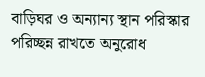বাড়িঘর ও অন্যান্য স্থান পরিস্কার পরিচ্ছন্ন রাখতে অনুরোধ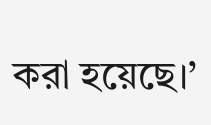করা হয়েছে।’